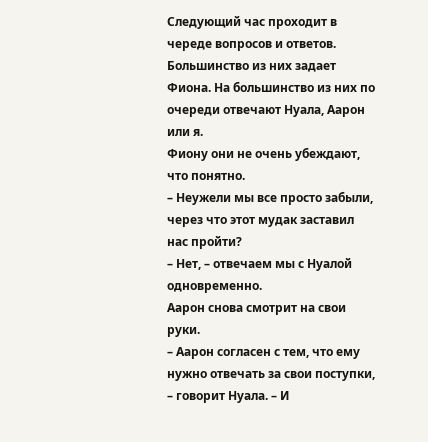Следующий час проходит в череде вопросов и ответов. Большинство из них задает Фиона. На большинство из них по очереди отвечают Нуала, Аарон или я.
Фиону они не очень убеждают, что понятно.
– Неужели мы все просто забыли, через что этот мудак заставил нас пройти?
– Нет, – отвечаем мы с Нуалой одновременно.
Аарон снова смотрит на свои руки.
– Аарон согласен с тем, что ему нужно отвечать за свои поступки, – говорит Нуала. – И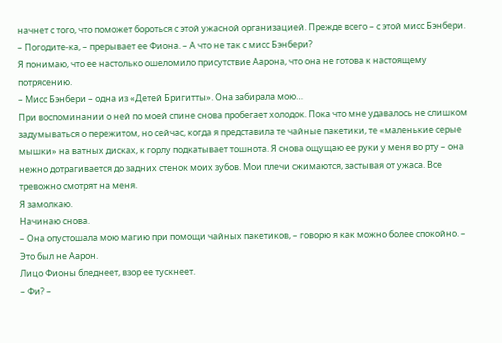начнет с того, что поможет бороться с этой ужасной организацией. Прежде всего – с этой мисс Бэнбери.
– Погодите-ка, – прерывает ее Фиона. – А что не так с мисс Бэнбери?
Я понимаю, что ее настолько ошеломило присутствие Аарона, что она не готова к настоящему потрясению.
– Мисс Бэнбери – одна из «Детей Бригитты». Она забирала мою…
При воспоминании о ней по моей спине снова пробегает холодок. Пока что мне удавалось не слишком задумываться о пережитом, но сейчас, когда я представила те чайные пакетики, те «маленькие серые мышки» на ватных дисках, к горлу подкатывает тошнота. Я снова ощущаю ее руки у меня во рту – она нежно дотрагивается до задних стенок моих зубов. Мои плечи сжимаются, застывая от ужаса. Все тревожно смотрят на меня.
Я замолкаю.
Начинаю снова.
– Она опустошала мою магию при помощи чайных пакетиков, – говорю я как можно более спокойно. – Это был не Аарон.
Лицо Фионы бледнеет, взор ее тускнеет.
– Фи? –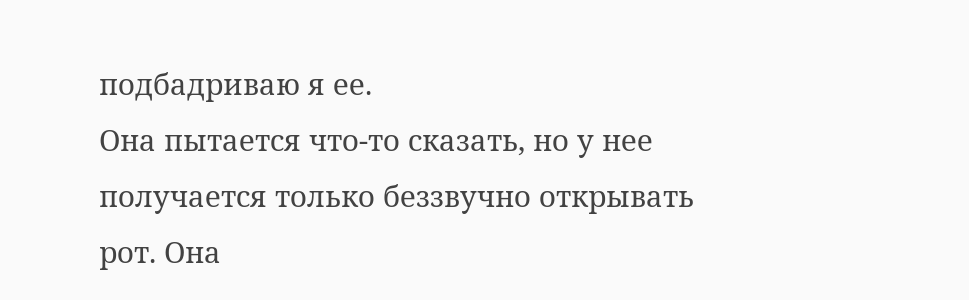подбадриваю я ее.
Она пытается что-то сказать, но у нее получается только беззвучно открывать рот. Она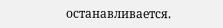останавливается.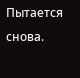Пытается снова.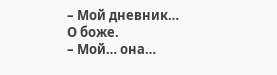– Мой дневник…
О боже.
– Мой… она…